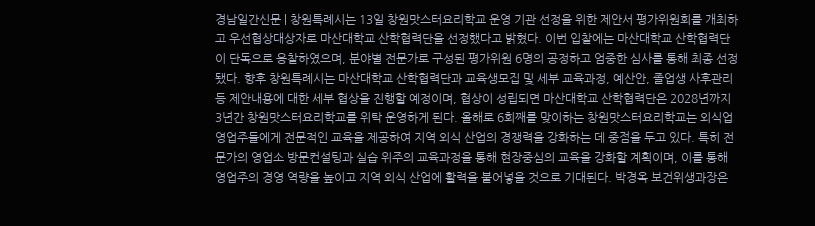경남일간신문 | 창원특례시는 13일 창원맛스터요리학교 운영 기관 선정을 위한 제안서 평가위원회를 개최하고 우선협상대상자로 마산대학교 산학협력단을 선정했다고 밝혔다. 이번 입찰에는 마산대학교 산학협력단이 단독으로 응찰하였으며, 분야별 전문가로 구성된 평가위원 6명의 공정하고 엄중한 심사를 통해 최종 선정됐다. 향후 창원특례시는 마산대학교 산학협력단과 교육생모집 및 세부 교육과정, 예산안, 졸업생 사후관리 등 제안내용에 대한 세부 협상을 진행할 예정이며, 협상이 성립되면 마산대학교 산학협력단은 2028년까지 3년간 창원맛스터요리학교를 위탁 운영하게 된다. 올해로 6회째를 맞이하는 창원맛스터요리학교는 외식업 영업주들에게 전문적인 교육을 제공하여 지역 외식 산업의 경쟁력을 강화하는 데 중점을 두고 있다. 특히 전문가의 영업소 방문컨설팅과 실습 위주의 교육과정을 통해 현장중심의 교육을 강화할 계획이며, 이를 통해 영업주의 경영 역량을 높이고 지역 외식 산업에 활력을 불어넣을 것으로 기대된다. 박경옥 보건위생과장은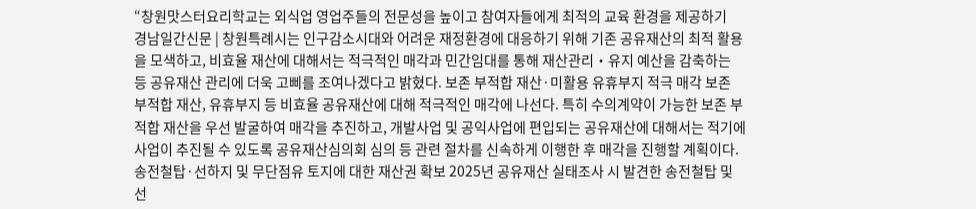“창원맛스터요리학교는 외식업 영업주들의 전문성을 높이고 참여자들에게 최적의 교육 환경을 제공하기
경남일간신문 | 창원특례시는 인구감소시대와 어려운 재정환경에 대응하기 위해 기존 공유재산의 최적 활용을 모색하고, 비효율 재산에 대해서는 적극적인 매각과 민간임대를 통해 재산관리‧유지 예산을 감축하는 등 공유재산 관리에 더욱 고삐를 조여나겠다고 밝혔다. 보존 부적합 재산·미활용 유휴부지 적극 매각 보존 부적합 재산, 유휴부지 등 비효율 공유재산에 대해 적극적인 매각에 나선다. 특히 수의계약이 가능한 보존 부적합 재산을 우선 발굴하여 매각을 추진하고, 개발사업 및 공익사업에 편입되는 공유재산에 대해서는 적기에 사업이 추진될 수 있도록 공유재산심의회 심의 등 관련 절차를 신속하게 이행한 후 매각을 진행할 계획이다. 송전철탑·선하지 및 무단점유 토지에 대한 재산권 확보 2025년 공유재산 실태조사 시 발견한 송전철탑 및 선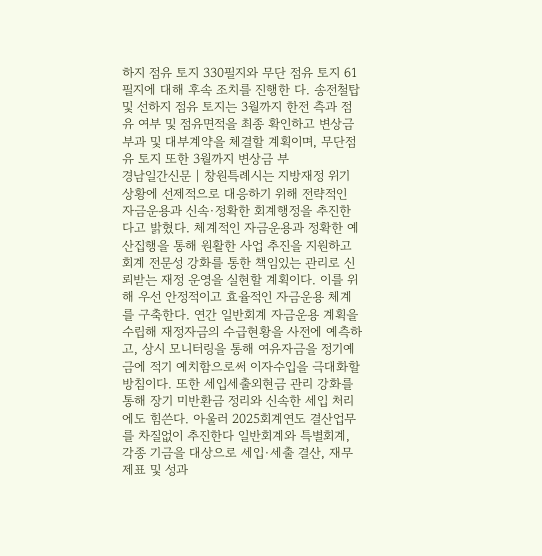하지 점유 토지 330필지와 무단 점유 토지 61필지에 대해 후속 조치를 진행한 다. 송전철탑 및 선하지 점유 토지는 3월까지 한전 측과 점유 여부 및 점유면적을 최종 확인하고 변상금 부과 및 대부계약을 체결할 계획이며, 무단점유 토지 또한 3월까지 변상금 부
경남일간신문 | 창원특례시는 지방재정 위기 상황에 선제적으로 대응하기 위해 전략적인 자금운용과 신속·정확한 회계행정을 추진한다고 밝혔다. 체계적인 자금운용과 정확한 예산집행을 통해 원활한 사업 추진을 지원하고 회계 전문성 강화를 통한 책임있는 관리로 신뢰받는 재정 운영을 실현할 계획이다. 이를 위해 우선 안정적이고 효율적인 자금운용 체계를 구축한다. 연간 일반회계 자금운용 계획을 수립해 재정자금의 수급현황을 사전에 예측하고, 상시 모니터링을 통해 여유자금을 정기예금에 적기 예치함으로써 이자수입을 극대화할 방침이다. 또한 세입세출외현금 관리 강화를 통해 장기 미반환금 정리와 신속한 세입 처리에도 힘쓴다. 아울러 2025회계연도 결산업무를 차질없이 추진한다 일반회계와 특별회계, 각종 기금을 대상으로 세입·세출 결산, 재무제표 및 성과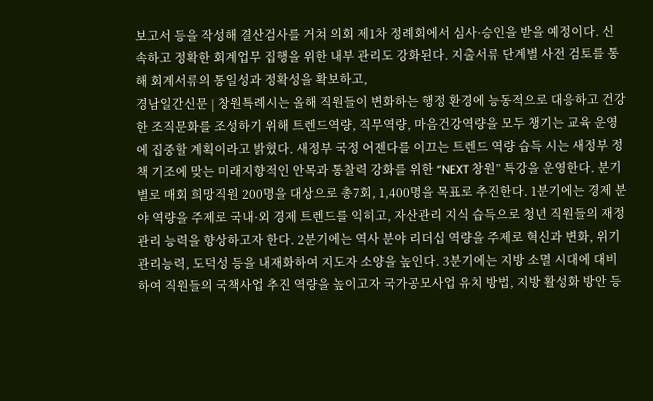보고서 등을 작성해 결산검사를 거쳐 의회 제1차 정례회에서 심사·승인을 받을 예정이다. 신속하고 정확한 회계업무 집행을 위한 내부 관리도 강화된다. 지출서류 단계별 사전 검토를 통해 회계서류의 통일성과 정확성을 확보하고,
경남일간신문 | 창원특례시는 올해 직원들이 변화하는 행정 환경에 능동적으로 대응하고 건강한 조직문화를 조성하기 위해 트렌드역량, 직무역량, 마음건강역량을 모두 챙기는 교육 운영에 집중할 계획이라고 밝혔다. 새정부 국정 어젠다를 이끄는 트렌드 역량 습득 시는 새정부 정책 기조에 맞는 미래지향적인 안목과 통찰력 강화를 위한 “NEXT 창원” 특강을 운영한다. 분기별로 매회 희망직원 200명을 대상으로 총7회, 1,400명을 목표로 추진한다. 1분기에는 경제 분야 역량을 주제로 국내·외 경제 트렌드를 익히고, 자산관리 지식 습득으로 청년 직원들의 재정 관리 능력을 향상하고자 한다. 2분기에는 역사 분야 리더십 역량을 주제로 혁신과 변화, 위기 관리능력, 도덕성 등을 내재화하여 지도자 소양을 높인다. 3분기에는 지방 소멸 시대에 대비하여 직원들의 국책사업 추진 역량을 높이고자 국가공모사업 유치 방법, 지방 활성화 방안 등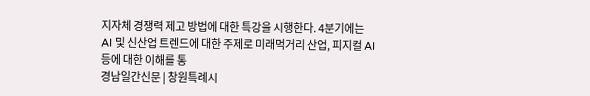지자체 경쟁력 제고 방법에 대한 특강을 시행한다. 4분기에는 AI 및 신산업 트렌드에 대한 주제로 미래먹거리 산업, 피지컬 AI 등에 대한 이해를 통
경남일간신문 | 창원특례시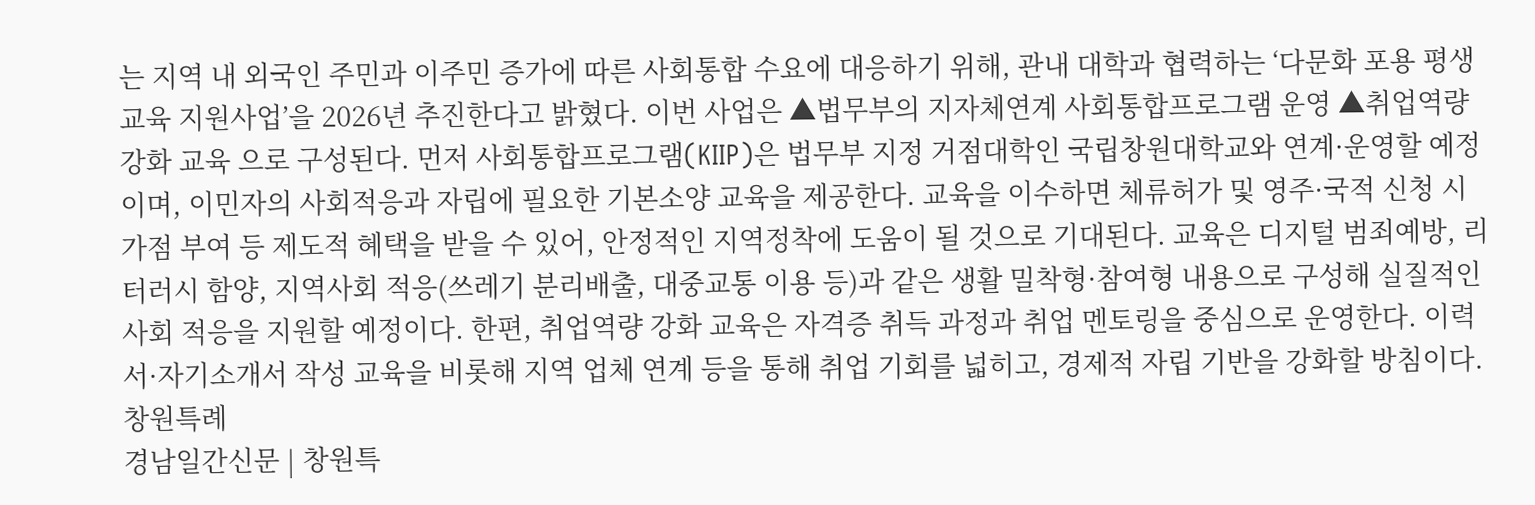는 지역 내 외국인 주민과 이주민 증가에 따른 사회통합 수요에 대응하기 위해, 관내 대학과 협력하는 ‘다문화 포용 평생교육 지원사업’을 2026년 추진한다고 밝혔다. 이번 사업은 ▲법무부의 지자체연계 사회통합프로그램 운영 ▲취업역량 강화 교육 으로 구성된다. 먼저 사회통합프로그램(KIIP)은 법무부 지정 거점대학인 국립창원대학교와 연계·운영할 예정이며, 이민자의 사회적응과 자립에 필요한 기본소양 교육을 제공한다. 교육을 이수하면 체류허가 및 영주·국적 신청 시 가점 부여 등 제도적 혜택을 받을 수 있어, 안정적인 지역정착에 도움이 될 것으로 기대된다. 교육은 디지털 범죄예방, 리터러시 함양, 지역사회 적응(쓰레기 분리배출, 대중교통 이용 등)과 같은 생활 밀착형·참여형 내용으로 구성해 실질적인 사회 적응을 지원할 예정이다. 한편, 취업역량 강화 교육은 자격증 취득 과정과 취업 멘토링을 중심으로 운영한다. 이력서·자기소개서 작성 교육을 비롯해 지역 업체 연계 등을 통해 취업 기회를 넓히고, 경제적 자립 기반을 강화할 방침이다. 창원특례
경남일간신문 | 창원특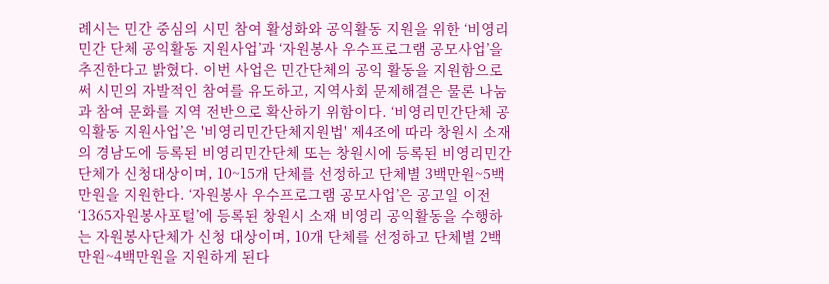례시는 민간 중심의 시민 참여 활성화와 공익활동 지원을 위한 ‘비영리민간 단체 공익활동 지원사업’과 ‘자원봉사 우수프로그램 공모사업’을 추진한다고 밝혔다. 이번 사업은 민간단체의 공익 활동을 지원함으로써 시민의 자발적인 참여를 유도하고, 지역사회 문제해결은 물론 나눔과 참여 문화를 지역 전반으로 확산하기 위함이다. ‘비영리민간단체 공익활동 지원사업’은 '비영리민간단체지원법' 제4조에 따라 창원시 소재의 경남도에 등록된 비영리민간단체 또는 창원시에 등록된 비영리민간단체가 신청대상이며, 10~15개 단체를 선정하고 단체별 3백만원~5백만원을 지원한다. ‘자원봉사 우수프로그램 공모사업’은 공고일 이전 ‘1365자원봉사포털’에 등록된 창원시 소재 비영리 공익활동을 수행하는 자원봉사단체가 신청 대상이며, 10개 단체를 선정하고 단체별 2백만원~4백만원을 지원하게 된다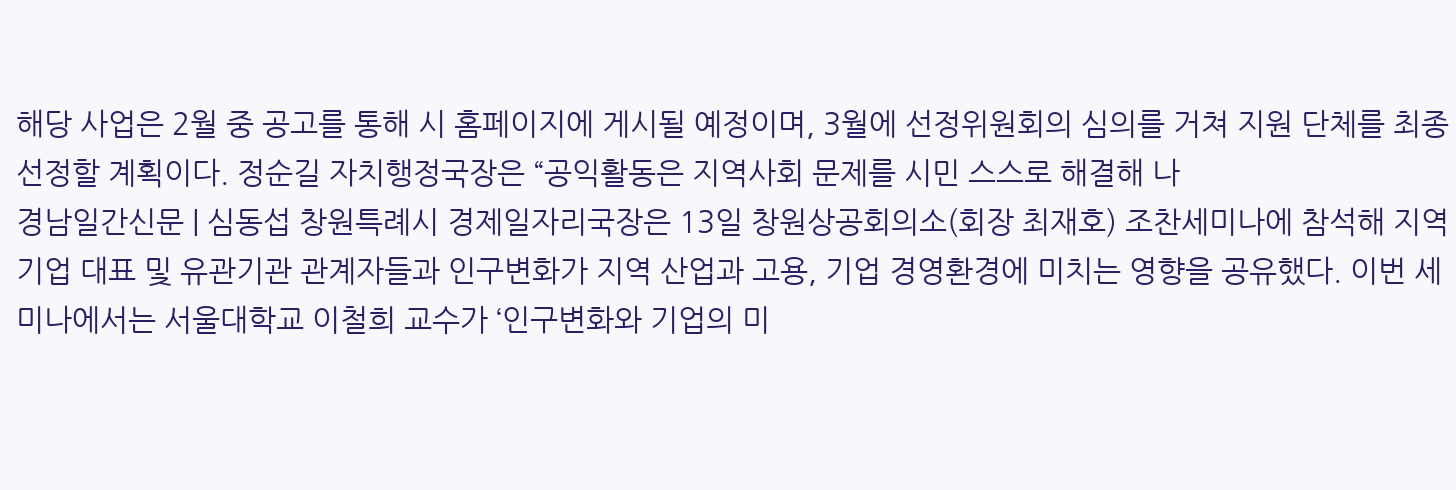해당 사업은 2월 중 공고를 통해 시 홈페이지에 게시될 예정이며, 3월에 선정위원회의 심의를 거쳐 지원 단체를 최종 선정할 계획이다. 정순길 자치행정국장은 “공익활동은 지역사회 문제를 시민 스스로 해결해 나
경남일간신문 | 심동섭 창원특례시 경제일자리국장은 13일 창원상공회의소(회장 최재호) 조찬세미나에 참석해 지역 기업 대표 및 유관기관 관계자들과 인구변화가 지역 산업과 고용, 기업 경영환경에 미치는 영향을 공유했다. 이번 세미나에서는 서울대학교 이철희 교수가 ‘인구변화와 기업의 미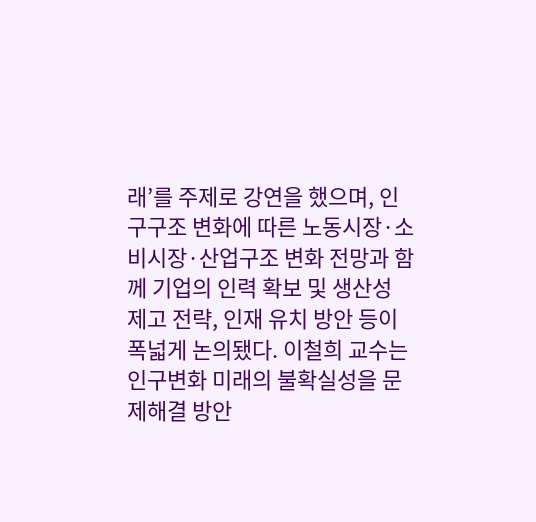래’를 주제로 강연을 했으며, 인구구조 변화에 따른 노동시장·소비시장·산업구조 변화 전망과 함께 기업의 인력 확보 및 생산성 제고 전략, 인재 유치 방안 등이 폭넓게 논의됐다. 이철희 교수는 인구변화 미래의 불확실성을 문제해결 방안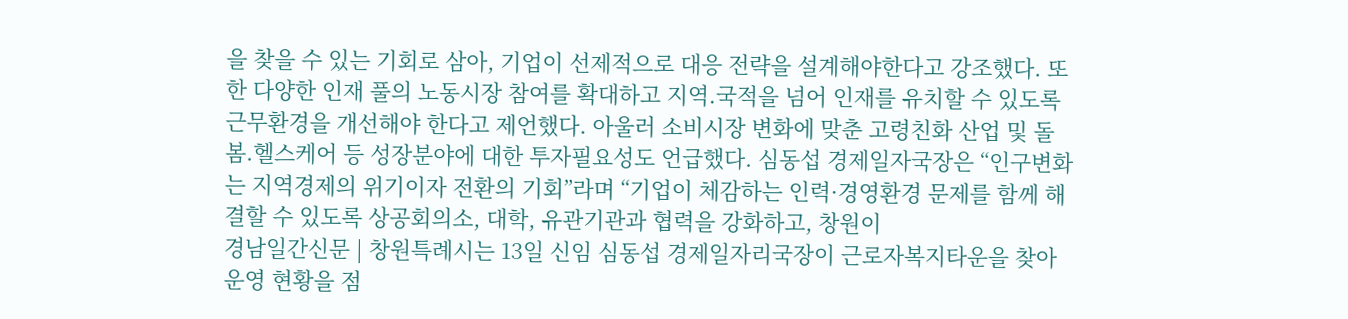을 찾을 수 있는 기회로 삼아, 기업이 선제적으로 대응 전략을 설계해야한다고 강조했다. 또한 다양한 인재 풀의 노동시장 참여를 확대하고 지역.국적을 넘어 인재를 유치할 수 있도록 근무환경을 개선해야 한다고 제언했다. 아울러 소비시장 변화에 맞춘 고령친화 산업 및 돌봄.헬스케어 등 성장분야에 대한 투자필요성도 언급했다. 심동섭 경제일자국장은 “인구변화는 지역경제의 위기이자 전환의 기회”라며 “기업이 체감하는 인력·경영환경 문제를 함께 해결할 수 있도록 상공회의소, 대학, 유관기관과 협력을 강화하고, 창원이
경남일간신문 | 창원특례시는 13일 신임 심동섭 경제일자리국장이 근로자복지타운을 찾아 운영 현황을 점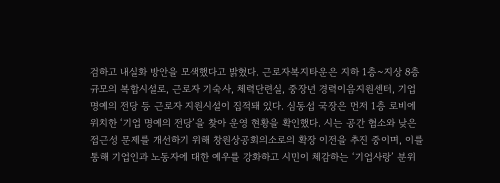검하고 내실화 방안을 모색했다고 밝혔다. 근로자복지타운은 지하 1층~지상 8층 규모의 복합시설로, 근로자 기숙사, 체력단련실, 중장년 경력이음지원센터, 기업 명예의 전당 등 근로자 지원시설이 집적돼 있다. 심동섭 국장은 먼저 1층 로비에 위치한 ‘기업 명예의 전당’을 찾아 운영 현황을 확인했다. 시는 공간 협소와 낮은 접근성 문제를 개선하기 위해 창원상공회의소로의 확장 이전을 추진 중이며, 이를 통해 기업인과 노동자에 대한 예우를 강화하고 시민이 체감하는 ‘기업사랑’ 분위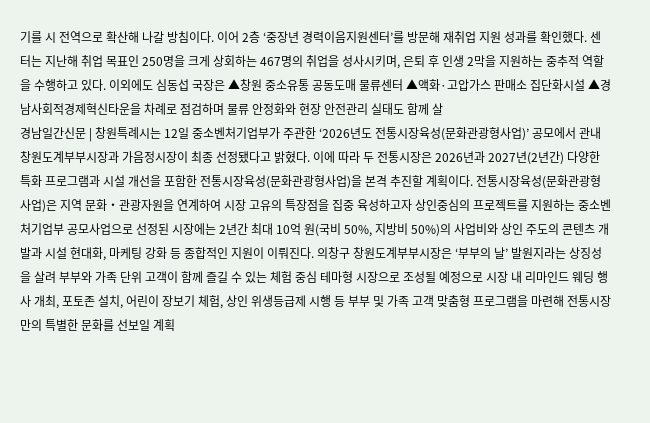기를 시 전역으로 확산해 나갈 방침이다. 이어 2층 ‘중장년 경력이음지원센터’를 방문해 재취업 지원 성과를 확인했다. 센터는 지난해 취업 목표인 250명을 크게 상회하는 467명의 취업을 성사시키며, 은퇴 후 인생 2막을 지원하는 중추적 역할을 수행하고 있다. 이외에도 심동섭 국장은 ▲창원 중소유통 공동도매 물류센터 ▲액화·고압가스 판매소 집단화시설 ▲경남사회적경제혁신타운을 차례로 점검하며 물류 안정화와 현장 안전관리 실태도 함께 살
경남일간신문 | 창원특례시는 12일 중소벤처기업부가 주관한 ‘2026년도 전통시장육성(문화관광형사업)’ 공모에서 관내 창원도계부부시장과 가음정시장이 최종 선정됐다고 밝혔다. 이에 따라 두 전통시장은 2026년과 2027년(2년간) 다양한 특화 프로그램과 시설 개선을 포함한 전통시장육성(문화관광형사업)을 본격 추진할 계획이다. 전통시장육성(문화관광형사업)은 지역 문화・관광자원을 연계하여 시장 고유의 특장점을 집중 육성하고자 상인중심의 프로젝트를 지원하는 중소벤처기업부 공모사업으로 선정된 시장에는 2년간 최대 10억 원(국비 50%, 지방비 50%)의 사업비와 상인 주도의 콘텐츠 개발과 시설 현대화, 마케팅 강화 등 종합적인 지원이 이뤄진다. 의창구 창원도계부부시장은 ‘부부의 날’ 발원지라는 상징성을 살려 부부와 가족 단위 고객이 함께 즐길 수 있는 체험 중심 테마형 시장으로 조성될 예정으로 시장 내 리마인드 웨딩 행사 개최, 포토존 설치, 어린이 장보기 체험, 상인 위생등급제 시행 등 부부 및 가족 고객 맞춤형 프로그램을 마련해 전통시장만의 특별한 문화를 선보일 계획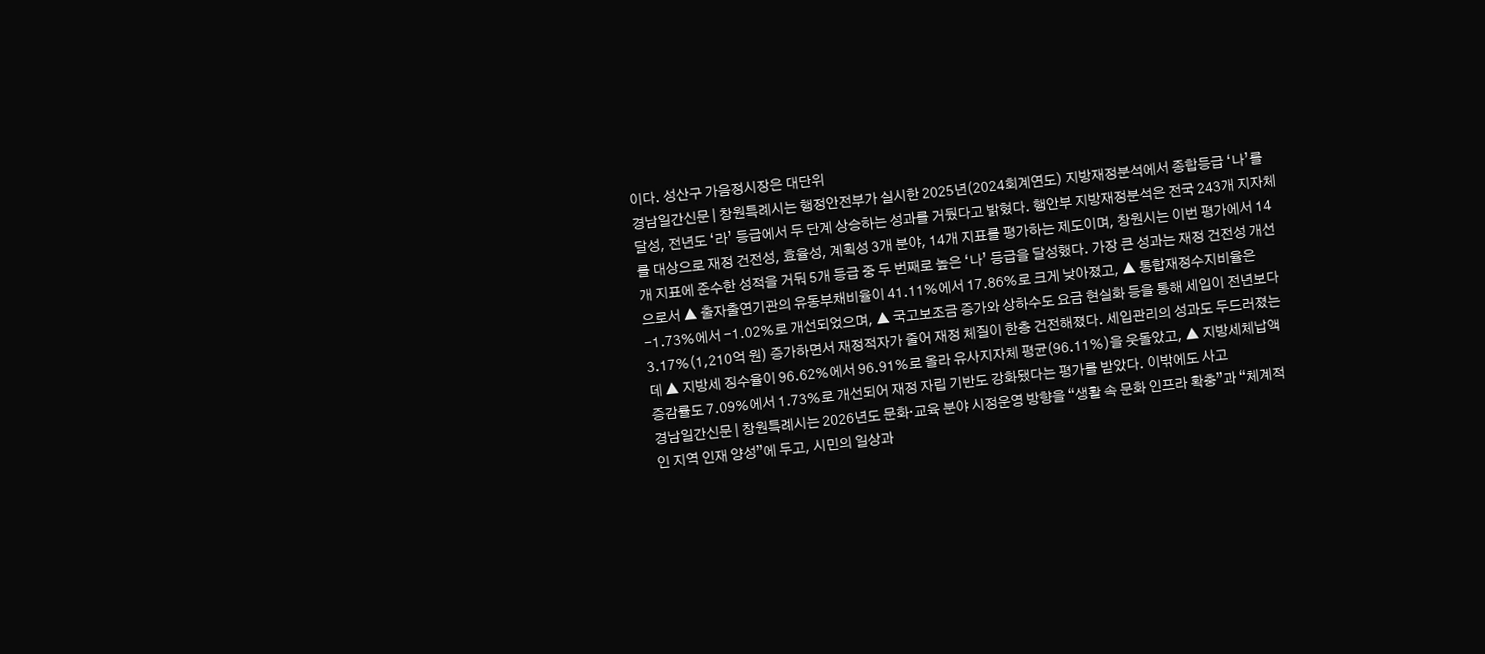이다. 성산구 가음정시장은 대단위
경남일간신문 | 창원특례시는 행정안전부가 실시한 2025년(2024회계연도) 지방재정분석에서 종합등급 ‘나’를 달성, 전년도 ‘라’ 등급에서 두 단계 상승하는 성과를 거뒀다고 밝혔다. 행안부 지방재정분석은 전국 243개 지자체를 대상으로 재정 건전성, 효율성, 계획성 3개 분야, 14개 지표를 평가하는 제도이며, 창원시는 이번 평가에서 14개 지표에 준수한 성적을 거둬 5개 등급 중 두 번째로 높은 ‘나’ 등급을 달성했다. 가장 큰 성과는 재정 건전성 개선으로서 ▲ 출자출연기관의 유동부채비율이 41.11%에서 17.86%로 크게 낮아졌고, ▲ 통합재정수지비율은 -1.73%에서 -1.02%로 개선되었으며, ▲ 국고보조금 증가와 상하수도 요금 현실화 등을 통해 세입이 전년보다 3.17%(1,210억 원) 증가하면서 재정적자가 줄어 재정 체질이 한층 건전해졌다. 세입관리의 성과도 두드러졌는데 ▲ 지방세 징수율이 96.62%에서 96.91%로 올라 유사지자체 평균(96.11%)을 웃돌았고, ▲ 지방세체납액증감률도 7.09%에서 1.73%로 개선되어 재정 자립 기반도 강화됐다는 평가를 받았다. 이밖에도 사고
경남일간신문 | 창원특례시는 2026년도 문화·교육 분야 시정운영 방향을 “생활 속 문화 인프라 확충”과 “체계적인 지역 인재 양성”에 두고, 시민의 일상과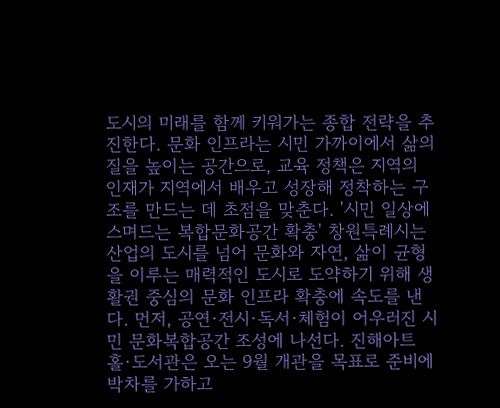도시의 미래를 함께 키워가는 종합 전략을 추진한다. 문화 인프라는 시민 가까이에서 삶의 질을 높이는 공간으로, 교육 정책은 지역의 인재가 지역에서 배우고 성장해 정착하는 구조를 만드는 데 초점을 맞춘다. '시민 일상에 스며드는 복합문화공간 확충' 창원특례시는 산업의 도시를 넘어 문화와 자연, 삶이 균형을 이루는 매력적인 도시로 도약하기 위해 생활권 중심의 문화 인프라 확충에 속도를 낸다. 먼저, 공연·전시·독서·체험이 어우러진 시민 문화복합공간 조성에 나선다. 진해아트홀·도서관은 오는 9월 개관을 목표로 준비에 박차를 가하고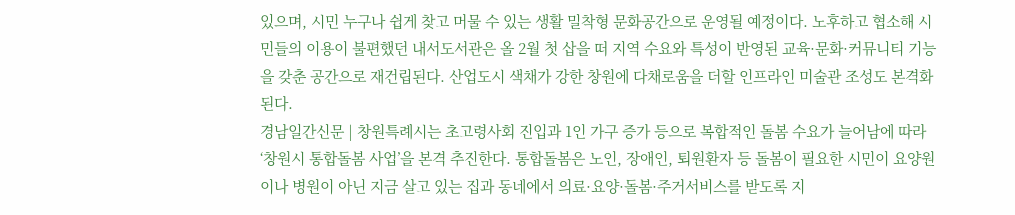있으며, 시민 누구나 쉽게 찾고 머물 수 있는 생활 밀착형 문화공간으로 운영될 예정이다. 노후하고 협소해 시민들의 이용이 불편했던 내서도서관은 올 2월 첫 삽을 떠 지역 수요와 특성이 반영된 교육·문화·커뮤니티 기능을 갖춘 공간으로 재건립된다. 산업도시 색채가 강한 창원에 다채로움을 더할 인프라인 미술관 조성도 본격화된다.
경남일간신문 | 창원특례시는 초고령사회 진입과 1인 가구 증가 등으로 복합적인 돌봄 수요가 늘어남에 따라 ‘창원시 통합돌봄 사업’을 본격 추진한다. 통합돌봄은 노인, 장애인, 퇴원환자 등 돌봄이 필요한 시민이 요양원이나 병원이 아닌 지금 살고 있는 집과 동네에서 의료·요양·돌봄·주거서비스를 받도록 지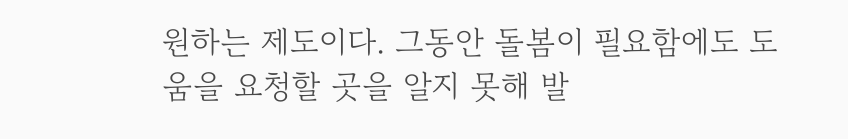원하는 제도이다. 그동안 돌봄이 필요함에도 도움을 요청할 곳을 알지 못해 발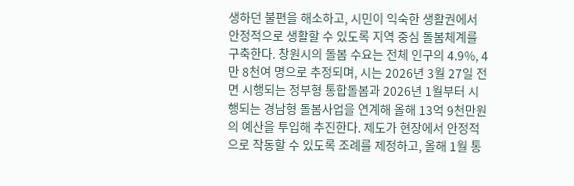생하던 불편을 해소하고, 시민이 익숙한 생활권에서 안정적으로 생활할 수 있도록 지역 중심 돌봄체계를 구축한다. 창원시의 돌봄 수요는 전체 인구의 4.9%, 4만 8천여 명으로 추정되며, 시는 2026년 3월 27일 전면 시행되는 정부형 통합돌봄과 2026년 1월부터 시행되는 경남형 돌봄사업을 연계해 올해 13억 9천만원의 예산을 투입해 추진한다. 제도가 현장에서 안정적으로 작동할 수 있도록 조례를 제정하고, 올해 1월 통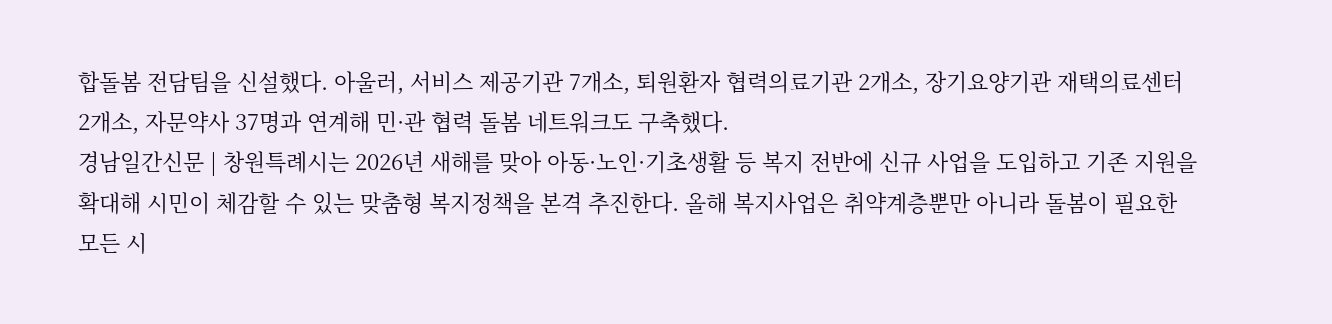합돌봄 전담팀을 신설했다. 아울러, 서비스 제공기관 7개소, 퇴원환자 협력의료기관 2개소, 장기요양기관 재택의료센터 2개소, 자문약사 37명과 연계해 민·관 협력 돌봄 네트워크도 구축했다.
경남일간신문 | 창원특례시는 2026년 새해를 맞아 아동·노인·기초생활 등 복지 전반에 신규 사업을 도입하고 기존 지원을 확대해 시민이 체감할 수 있는 맞춤형 복지정책을 본격 추진한다. 올해 복지사업은 취약계층뿐만 아니라 돌봄이 필요한 모든 시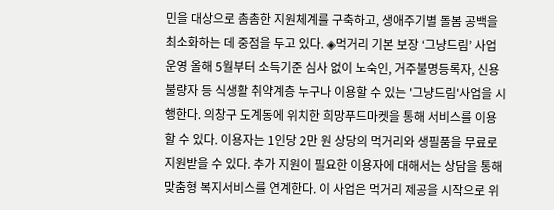민을 대상으로 촘촘한 지원체계를 구축하고, 생애주기별 돌봄 공백을 최소화하는 데 중점을 두고 있다. ◈먹거리 기본 보장 ‘그냥드림’ 사업 운영 올해 5월부터 소득기준 심사 없이 노숙인, 거주불명등록자, 신용불량자 등 식생활 취약계층 누구나 이용할 수 있는 '그냥드림'사업을 시행한다. 의창구 도계동에 위치한 희망푸드마켓을 통해 서비스를 이용할 수 있다. 이용자는 1인당 2만 원 상당의 먹거리와 생필품을 무료로 지원받을 수 있다. 추가 지원이 필요한 이용자에 대해서는 상담을 통해 맞춤형 복지서비스를 연계한다. 이 사업은 먹거리 제공을 시작으로 위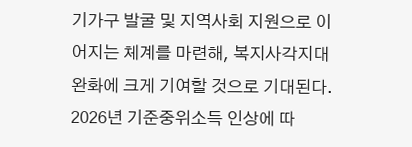기가구 발굴 및 지역사회 지원으로 이어지는 체계를 마련해, 복지사각지대 완화에 크게 기여할 것으로 기대된다. 2026년 기준중위소득 인상에 따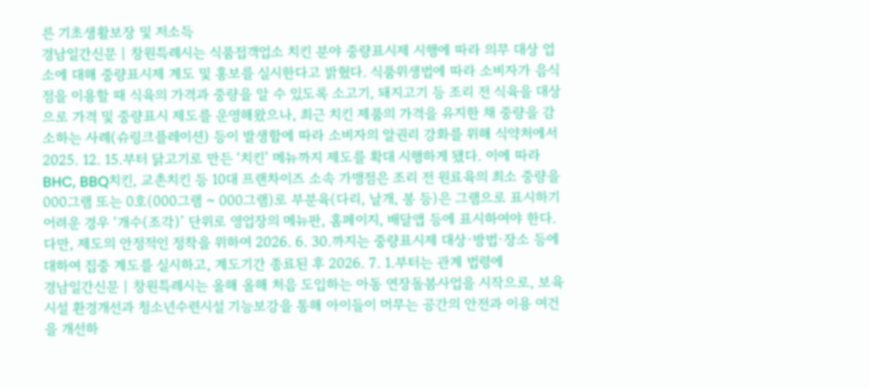른 기초생활보장 및 저소득
경남일간신문 | 창원특례시는 식품접객업소 치킨 분야 중량표시제 시행에 따라 의무 대상 업소에 대해 중량표시제 계도 및 홍보를 실시한다고 밝혔다. 식품위생법에 따라 소비자가 음식점을 이용할 때 식육의 가격과 중량을 알 수 있도록 소고기, 돼지고기 등 조리 전 식육을 대상으로 가격 및 중량표시 제도를 운영해왔으나, 최근 치킨 제품의 가격을 유지한 채 중량을 감소하는 사례(슈링크플레이션) 등이 발생함에 따라 소비자의 알권리 강화를 위해 식약처에서 2025. 12. 15.부터 닭고기로 만든 ‘치킨’ 메뉴까지 제도를 확대 시행하게 됐다. 이에 따라 BHC, BBQ치킨, 교촌치킨 등 10대 프랜차이즈 소속 가맹점은 조리 전 원료육의 최소 중량을 000그램 또는 0호(000그램 ~ 000그램)로 부분육(다리, 날개, 봉 등)은 그램으로 표시하기 어려운 경우 ‘개수(조각)’ 단위로 영업장의 메뉴판, 홈페이지, 배달앱 등에 표시하여야 한다. 다만, 제도의 안정적인 정착을 위하여 2026. 6. 30.까지는 중량표시제 대상·방법·장소 등에 대하여 집중 계도를 실시하고, 계도기간 종료된 후 2026. 7. 1.부터는 관계 법령에
경남일간신문 | 창원특례시는 올해 올해 처음 도입하는 아동 연장돌봄사업을 시작으로, 보육시설 환경개선과 청소년수련시설 기능보강을 통해 아이들이 머무는 공간의 안전과 이용 여건을 개선하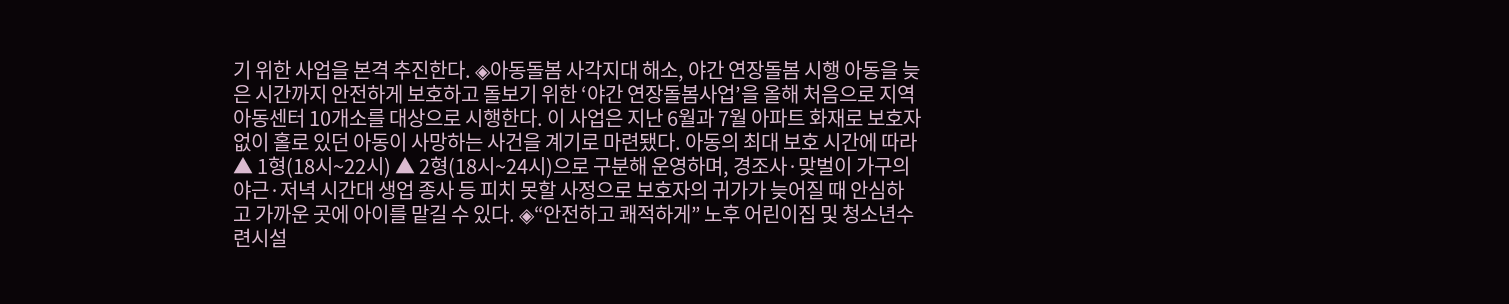기 위한 사업을 본격 추진한다. ◈아동돌봄 사각지대 해소, 야간 연장돌봄 시행 아동을 늦은 시간까지 안전하게 보호하고 돌보기 위한 ‘야간 연장돌봄사업’을 올해 처음으로 지역아동센터 10개소를 대상으로 시행한다. 이 사업은 지난 6월과 7월 아파트 화재로 보호자 없이 홀로 있던 아동이 사망하는 사건을 계기로 마련됐다. 아동의 최대 보호 시간에 따라 ▲ 1형(18시~22시) ▲ 2형(18시~24시)으로 구분해 운영하며, 경조사·맞벌이 가구의 야근·저녁 시간대 생업 종사 등 피치 못할 사정으로 보호자의 귀가가 늦어질 때 안심하고 가까운 곳에 아이를 맡길 수 있다. ◈“안전하고 쾌적하게” 노후 어린이집 및 청소년수련시설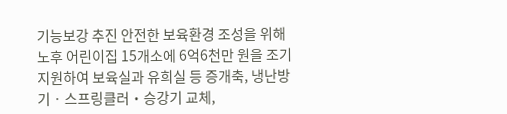기능보강 추진 안전한 보육환경 조성을 위해 노후 어린이집 15개소에 6억6천만 원을 조기 지원하여 보육실과 유희실 등 증개축, 냉난방기 · 스프링클러‧승강기 교체,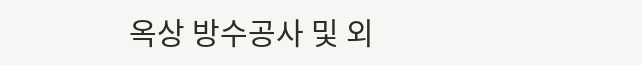옥상 방수공사 및 외